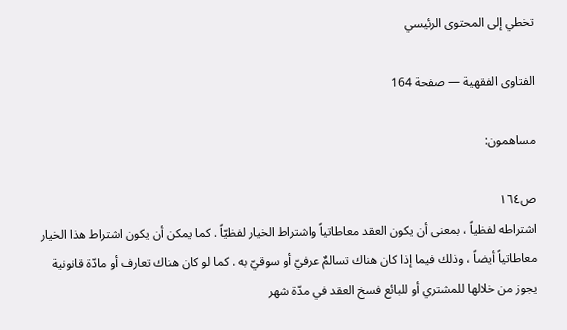تخطي إلى المحتوى الرئيسي

الفتاوى الفقهية — صفحة 164

مساهمون:

ص١٦٤
اشتراطه لفظياً ، بمعنى أن يكون العقد معاطاتياً واشتراط الخيار لفظيّاً . كما يمكن أن يكون اشتراط هذا الخيار معاطاتياً أيضاً ، وذلك فيما إذا كان هناك تسالمٌ عرفيّ أو سوقيّ به . كما لو كان هناك تعارف أو مادّة قانونية يجوز من خلالها للمشتري أو للبائع فسخ العقد في مدّة شهر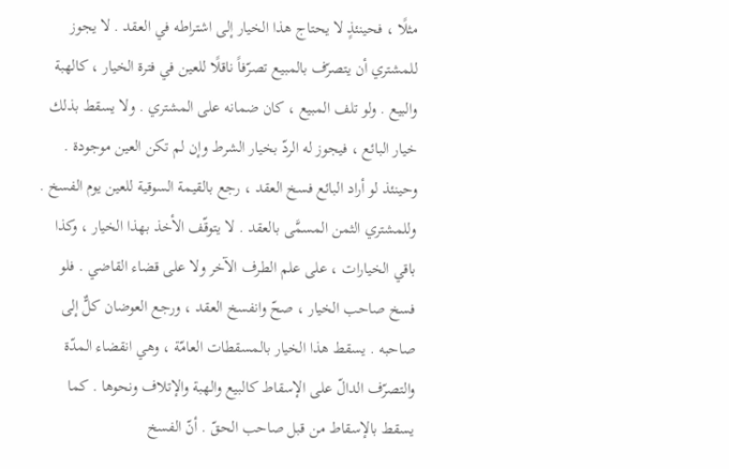مثلًا ، فحينئذٍ لا يحتاج هذا الخيار إلى اشتراطه في العقد . لا يجوز للمشتري أن يتصرّف بالمبيع تصرّفاً ناقلًا للعين في فترة الخيار ، كالهبة والبيع . ولو تلف المبيع ، كان ضمانه على المشتري . ولا يسقط بذلك خيار البائع ، فيجوز له الردّ بخيار الشرط وإن لم تكن العين موجودة . وحينئذ لو أراد البائع فسخ العقد ، رجع بالقيمة السوقية للعين يوم الفسخ . وللمشتري الثمن المسمَّى بالعقد . لا يتوقّف الأخذ بهذا الخيار ، وكذا باقي الخيارات ، على علم الطرف الآخر ولا على قضاء القاضي . فلو فسخ صاحب الخيار ، صحّ وانفسخ العقد ، ورجع العوضان كلٌّ إلى صاحبه . يسقط هذا الخيار بالمسقطات العامّة ، وهي انقضاء المدّة والتصرّف الدالّ على الإسقاط كالبيع والهبة والإتلاف ونحوها . كما يسقط بالإسقاط من قبل صاحب الحقّ . أنّ الفسخ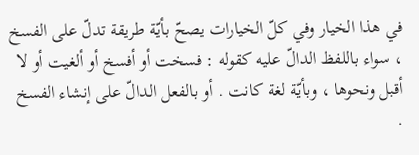في هذا الخيار وفي كلّ الخيارات يصحّ بأيّة طريقة تدلّ على الفسخ ، سواء باللفظ الدالّ عليه كقوله : فسخت أو أفسخ أو ألغيت أو لا أقبل ونحوها ، وبأيّة لغة كانت . أو بالفعل الدالّ على إنشاء الفسخ .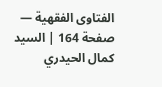الفتاوى الفقهية — صفحة 164 | السيد كمال الحيدري